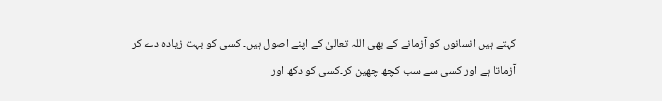کہتے ہیں انسانوں کو آزمانے کے بھی اللہ تعالیٰ کے اپنے اصول ہیں۔ کسی کو بہت زیادہ دے کر آزماتا ہے اور کسی سے سب کچھ چھین کر۔کسی کو دکھ اور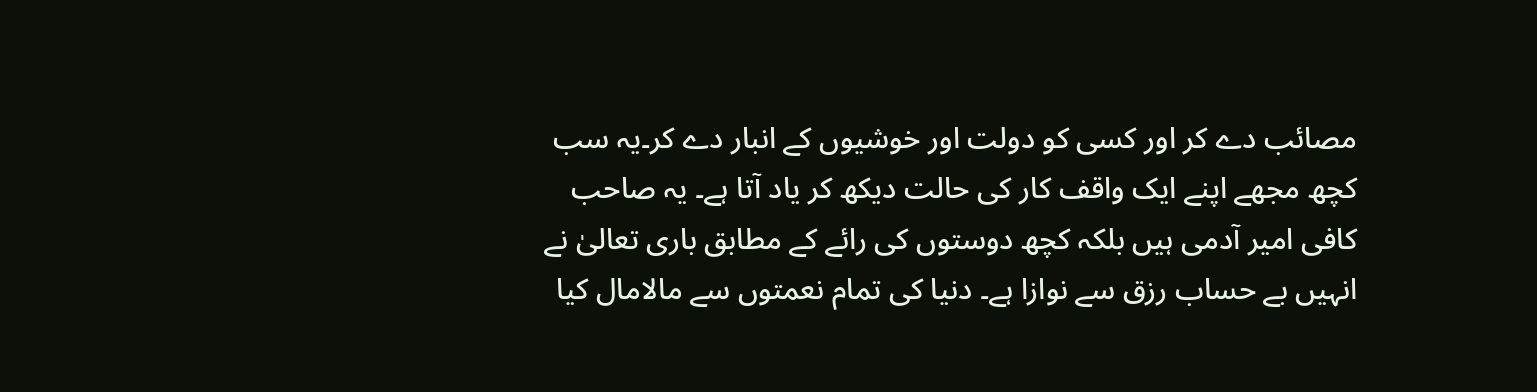مصائب دے کر اور کسی کو دولت اور خوشیوں کے انبار دے کر۔یہ سب کچھ مجھے اپنے ایک واقف کار کی حالت دیکھ کر یاد آتا ہے۔ یہ صاحب کافی امیر آدمی ہیں بلکہ کچھ دوستوں کی رائے کے مطابق باری تعالیٰ نے انہیں بے حساب رزق سے نوازا ہے۔ دنیا کی تمام نعمتوں سے مالامال کیا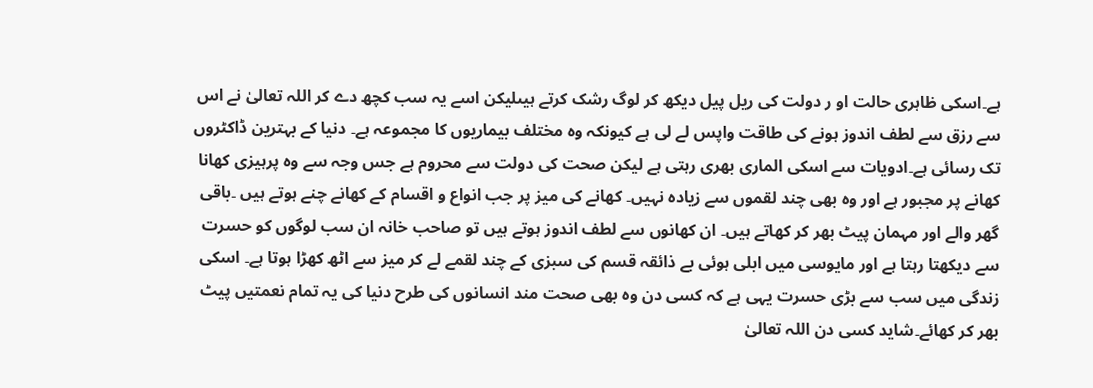ہے۔اسکی ظاہری حالت او ر دولت کی ریل پیل دیکھ کر لوگ رشک کرتے ہیںلیکن اسے یہ سب کچھ دے کر اللہ تعالیٰ نے اس سے رزق سے لطف اندوز ہونے کی طاقت واپس لے لی ہے کیونکہ وہ مختلف بیماریوں کا مجموعہ ہے۔ دنیا کے بہترین ڈاکٹروں تک رسائی ہے۔ادویات سے اسکی الماری بھری رہتی ہے لیکن صحت کی دولت سے محروم ہے جس وجہ سے وہ پرہیزی کھانا کھانے پر مجبور ہے اور وہ بھی چند لقموں سے زیادہ نہیں۔ کھانے کی میز پر جب انواع و اقسام کے کھانے چنے ہوتے ہیں ۔باقی گھر والے اور مہمان پیٹ بھر کر کھاتے ہیں۔ ان کھانوں سے لطف اندوز ہوتے ہیں تو صاحب خانہ ان سب لوگوں کو حسرت سے دیکھتا رہتا ہے اور مایوسی میں ابلی ہوئی بے ذائقہ قسم کی سبزی کے چند لقمے لے کر میز سے اٹھ کھڑا ہوتا ہے۔ اسکی زندگی میں سب سے بڑی حسرت یہی ہے کہ کسی دن وہ بھی صحت مند انسانوں کی طرح دنیا کی یہ تمام نعمتیں پیٹ بھر کر کھائے۔شاید کسی دن اللہ تعالیٰ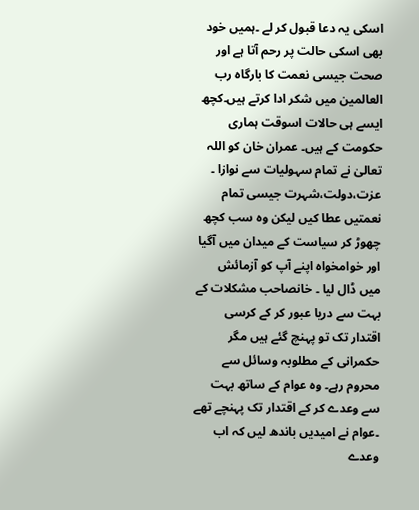اسکی یہ دعا قبول کر لے ۔ہمیں خود بھی اسکی حالت پر رحم آتا ہے اور صحت جیسی نعمت کا بارگاہ رب العالمین میں شکر ادا کرتے ہیں۔کچھ ایسے ہی حالات اسوقت ہماری حکومت کے ہیں۔ عمران خان کو اللہ تعالیٰ نے تمام سہولیات سے نوازا ۔ عزت،دولت،شہرت جیسی تمام نعمتیں عطا کیں لیکن وہ سب کچھ چھوڑ کر سیاست کے میدان میں آگیا اور خوامخواہ اپنے آپ کو آزمائش میں ڈال لیا ۔ خانصاحب مشکلات کے بہت سے دریا عبور کر کے کرسی اقتدار تک تو پہنچ گئے ہیں مگر حکمرانی کے مطلوبہ وسائل سے محروم رہے۔ وہ عوام کے ساتھ بہت سے وعدے کر کے اقتدار تک پہنچے تھے ۔عوام نے امیدیں باندھ لیں کہ اب وعدے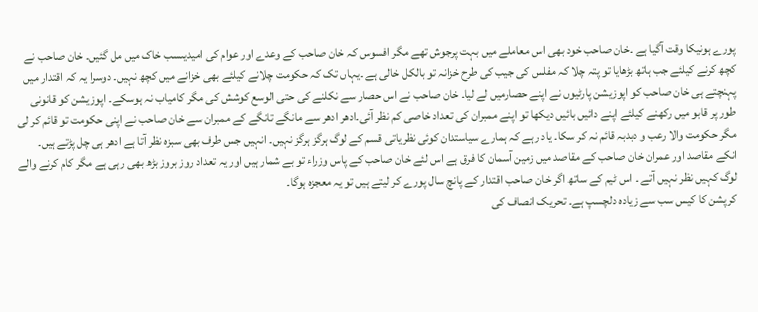پورے ہونیکا وقت آگیا ہے ۔خان صاحب خود بھی اس معاملے میں بہت پرجوش تھے مگر افسوس کہ خان صاحب کے وعدے اور عوام کی امیدیںسب خاک میں مل گئیں۔ خان صاحب نے کچھ کرنے کیلئے جب ہاتھ بڑھایا تو پتہ چلا کہ مفلس کی جیب کی طرح خزانہ تو بالکل خالی ہے ۔یہاں تک کہ حکومت چلانے کیلئے بھی خزانے میں کچھ نہیں۔ دوسرا یہ کہ اقتدار میں پہنچتے ہی خان صاحب کو اپوزیشن پارٹیوں نے اپنے حصارمیں لے لیا۔ خان صاحب نے اس حصار سے نکلنے کی حتی الوسع کوشش کی مگر کامیاب نہ ہوسکے۔ اپوزیشن کو قانونی طور پر قابو میں رکھنے کیلئے اپنے دائیں بائیں دیکھا تو اپنے ممبران کی تعداد خاصی کم نظر آئی۔ادھر ادھر سے مانگے تانگے کے ممبران سے خان صاحب نے اپنی حکومت تو قائم کر لی مگر حکومت والا رعب و دبدبہ قائم نہ کر سکا۔ یاد رہے کہ ہمارے سیاستدان کوئی نظریاتی قسم کے لوگ ہرگز ہرگز نہیں۔ انہیں جس طرف بھی سبزہ نظر آتا ہے ادھر ہی چل پڑتے ہیں۔ انکے مقاصد اور عمران خان صاحب کے مقاصد میں زمین آسمان کا فرق ہے اس لئے خان صاحب کے پاس وزراء تو بے شمار ہیں اور یہ تعداد روز بروز بڑھ بھی رہی ہے مگر کام کرنے والے لوگ کہیں نظر نہیں آتے ۔ اس ٹیم کے ساتھ اگر خان صاحب اقتدار کے پانچ سال پورے کر لیتے ہیں تو یہ معجزہ ہوگا۔
کرپشن کا کیس سب سے زیادہ دلچسپ ہے۔ تحریک انصاف کی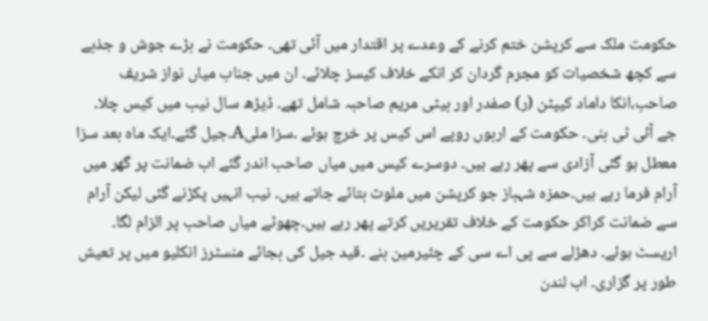حکومت ملک سے کرپشن ختم کرنے کے وعدے پر اقتدار میں آئی تھی۔ حکومت نے بڑے جوش و جذبے سے کچھ شخصیات کو مجرم گردان کر انکے خلاف کیسز چلائے۔ ان میں جناب میاں نواز شریف صاحب،انکا داماد کیپٹن (ر) صفدر اور بیٹی مریم صاحبہ شامل تھے۔ ڈیڑھ سال نیب میں کیس چلا۔ جے آئی ٹی بنی۔ حکومت کے اربوں روپے اس کیس پر خرچ ہوئے ۔سزا ملیA۔جیل گئے۔ایک ماہ بعد سزا معطل ہو گئی آزادی سے پھر رہے ہیں۔ دوسرے کیس میں میاں صاحب اندر گئے اب ضمانت پر گھر میں آرام فرما رہے ہیں۔حمزہ شہباز جو کرپشن میں ملوث بتائے جاتے ہیں۔ نیب انہیں پکڑنے گئی لیکن آرام سے ضمانت کراکر حکومت کے خلاف تقریریں کرتے پھر رہے ہیں۔چھوٹے میاں صاحب پر الزام لگا۔ اریسٹ ہوئے۔ دھڑلے سے پی اے سی کے چئیرمین بنے ۔قید جیل کی بجائے منسٹرز انکلیو میں پر تعیش طور پر گزاری۔ اب لندن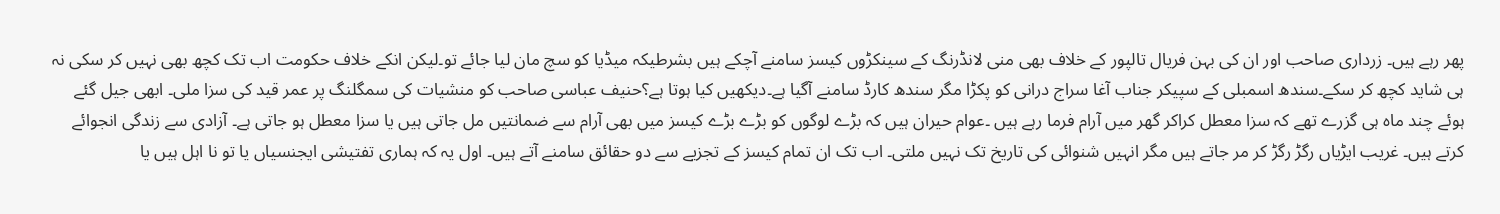پھر رہے ہیں۔ زرداری صاحب اور ان کی بہن فریال تالپور کے خلاف بھی منی لانڈرنگ کے سینکڑوں کیسز سامنے آچکے ہیں بشرطیکہ میڈیا کو سچ مان لیا جائے تو۔لیکن انکے خلاف حکومت اب تک کچھ بھی نہیں کر سکی نہ ہی شاید کچھ کر سکے۔سندھ اسمبلی کے سپیکر جناب آغا سراج درانی کو پکڑا مگر سندھ کارڈ سامنے آگیا ہے۔دیکھیں کیا ہوتا ہے؟حنیف عباسی صاحب کو منشیات کی سمگلنگ پر عمر قید کی سزا ملی۔ ابھی جیل گئے ہوئے چند ماہ ہی گزرے تھے کہ سزا معطل کراکر گھر میں آرام فرما رہے ہیں ۔عوام حیران ہیں کہ بڑے لوگوں کو بڑے بڑے کیسز میں بھی آرام سے ضمانتیں مل جاتی ہیں یا سزا معطل ہو جاتی ہے۔ آزادی سے زندگی انجوائے کرتے ہیں۔ غریب ایڑیاں رگڑ رگڑ کر مر جاتے ہیں مگر انہیں شنوائی کی تاریخ تک نہیں ملتی۔ اب تک ان تمام کیسز کے تجزیے سے دو حقائق سامنے آتے ہیں۔ اول یہ کہ ہماری تفتیشی ایجنسیاں یا تو نا اہل ہیں یا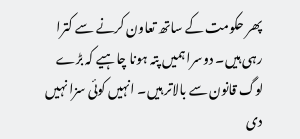پھر حکومت کے ساتھ تعاون کرنے سے کترا رہی ہیں۔ دوسرا ہمیں پتہ ہونا چاہیے کہ بڑے لوگ قانون سے بالاتر ہیں۔ انہیں کوئی سزا نہیں دی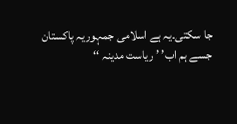جا سکتی۔یہ ہے اسلامی جمہوریہ پاکستان جسے ہم اب’ ’ ریاست مدینہ ‘‘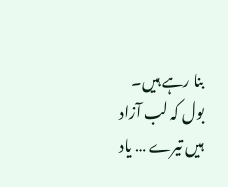بنا رہے ہیں۔
بول کہ لب آزاد ہیں تیرے … یاد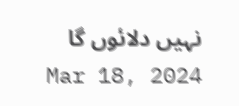نہیں دلائوں گا
Mar 18, 2024